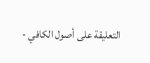التعليقة على أصول الكافي -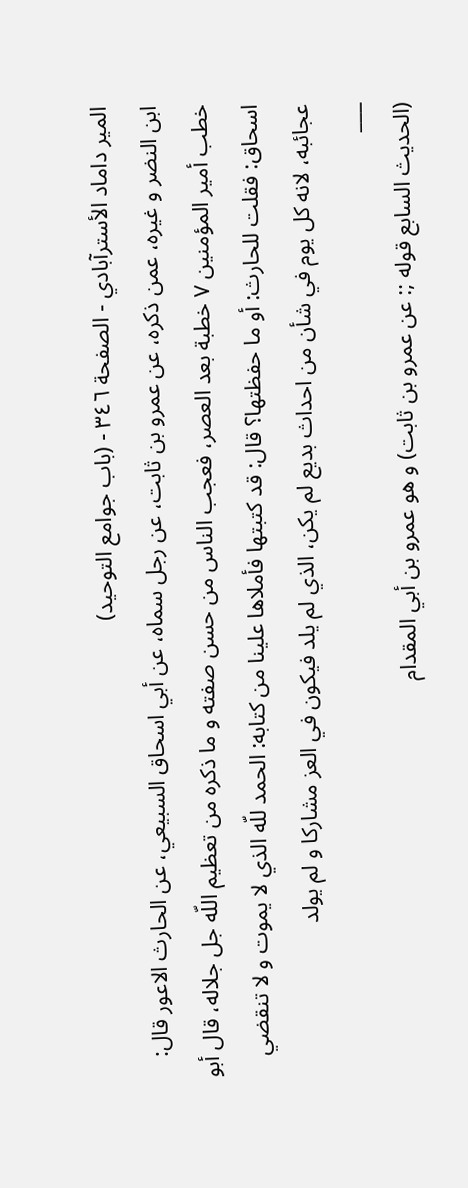المير داماد الأسترآبادي - الصفحة ٣٤٦ - (باب جوامع التوحيد)
ابن النضر و غيره، عمن ذكره، عن عمرو بن ثابت، عن رجل سماه، عن أبي اسحاق السبيعي، عن الحارث الاعور قال: خطب أمير المؤمنين ٧ خطبة بعد العصر، فعجب الناس من حسن صفته و ما ذكره من تعظيم اللّه جل جلاله، قال أبو اسحاق: فقلت للحارث: أو ما حفظتها؟ قال: قد كتبتها فأملاها علينا من كتابه: الحمد للّه الذي لا يموت و لا تنقضي عجائبه، لانه كل يوم في شأن من احداث بديع لم يكن، الذي لم يلد فيكون في العز مشاركا و لم يولد
___
(الحديث السابع قوله ;: عن عمرو بن ثابت) و هو عمرو بن أبي المقدام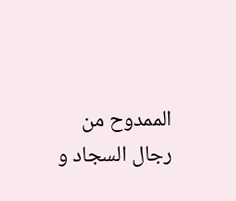الممدوح من رجال السجاد و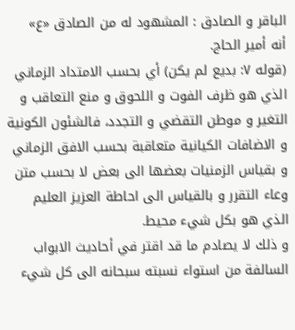الباقر و الصادق : المشهود له من الصادق «ع»
أنه أمير الحاج.
(قوله ٧: بديع لم يكن) أي بحسب الامتداد الزماني الذي هو ظرف الفوت و اللحوق و منع التعاقب و التغير و موطن التقضي و التجدد، فالشئون الكونية و الاضافات الكيانية متعاقبة بحسب الافق الزماني و بقياس الزمنيات بعضها الى بعض لا بحسب متن وعاء التقرر و بالقياس الى احاطة العزيز العليم الذي هو بكل شيء محيط.
و ذلك لا يصادم ما قد اقتر في أحاديث الابواب السالفة من استواء نسبته سبحانه الى كل شيء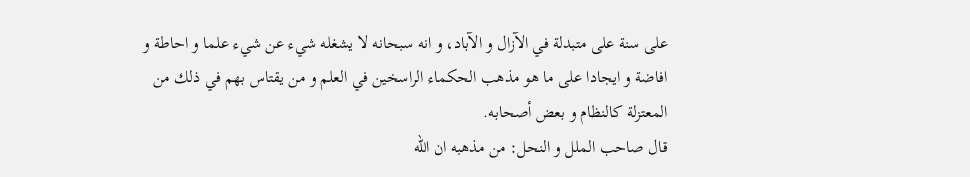على سنة على متبدلة في الآزال و الآباد، و انه سبحانه لا يشغله شيء عن شيء علما و احاطة و افاضة و ايجادا على ما هو مذهب الحكماء الراسخين في العلم و من يقتاس بهم في ذلك من المعتزلة كالنظام و بعض أصحابه.
قال صاحب الملل و النحل: من مذهبه ان اللّه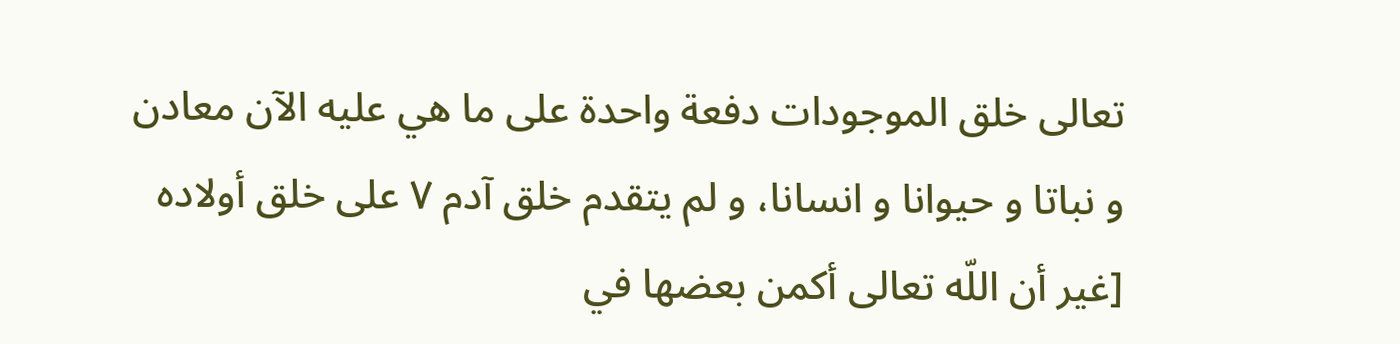تعالى خلق الموجودات دفعة واحدة على ما هي عليه الآن معادن و نباتا و حيوانا و انسانا، و لم يتقدم خلق آدم ٧ على خلق أولاده [غير أن اللّه تعالى أكمن بعضها في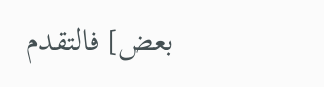بعض] فالتقدم